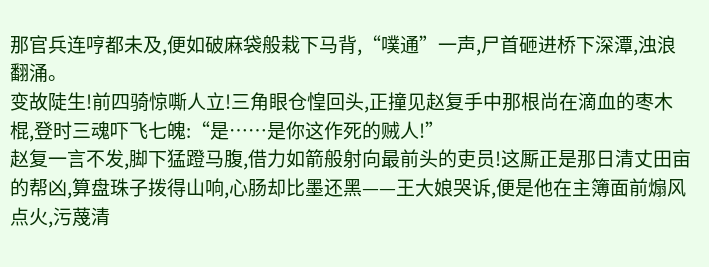那官兵连哼都未及,便如破麻袋般栽下马背,“噗通”一声,尸首砸进桥下深潭,浊浪翻涌。
变故陡生!前四骑惊嘶人立!三角眼仓惶回头,正撞见赵复手中那根尚在滴血的枣木棍,登时三魂吓飞七魄:“是……是你这作死的贼人!”
赵复一言不发,脚下猛蹬马腹,借力如箭般射向最前头的吏员!这厮正是那日清丈田亩的帮凶,算盘珠子拨得山响,心肠却比墨还黑——王大娘哭诉,便是他在主簿面前煽风点火,污蔑清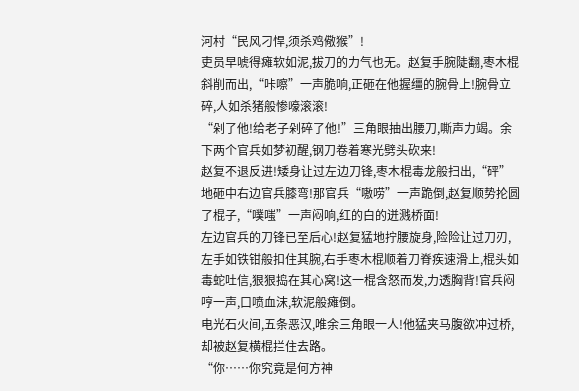河村“民风刁悍,须杀鸡儆猴”!
吏员早唬得瘫软如泥,拔刀的力气也无。赵复手腕陡翻,枣木棍斜削而出,“咔嚓”一声脆响,正砸在他握缰的腕骨上!腕骨立碎,人如杀猪般惨嚎滚滚!
“剁了他!给老子剁碎了他!”三角眼抽出腰刀,嘶声力竭。余下两个官兵如梦初醒,钢刀卷着寒光劈头砍来!
赵复不退反进!矮身让过左边刀锋,枣木棍毒龙般扫出,“砰”地砸中右边官兵膝弯!那官兵“嗷唠”一声跪倒,赵复顺势抡圆了棍子,“噗嗤”一声闷响,红的白的迸溅桥面!
左边官兵的刀锋已至后心!赵复猛地拧腰旋身,险险让过刀刃,左手如铁钳般扣住其腕,右手枣木棍顺着刀脊疾速滑上,棍头如毒蛇吐信,狠狠捣在其心窝!这一棍含怒而发,力透胸背!官兵闷哼一声,口喷血沫,软泥般瘫倒。
电光石火间,五条恶汉,唯余三角眼一人!他猛夹马腹欲冲过桥,却被赵复横棍拦住去路。
“你……你究竟是何方神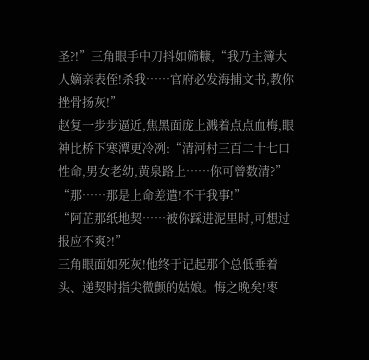圣?!”三角眼手中刀抖如筛糠,“我乃主簿大人嫡亲表侄!杀我……官府必发海捕文书,教你挫骨扬灰!”
赵复一步步逼近,焦黑面庞上溅着点点血梅,眼神比桥下寒潭更冷冽:“清河村三百二十七口性命,男女老幼,黄泉路上……你可曾数清?”
“那……那是上命差遣!不干我事!”
“阿芷那纸地契……被你踩进泥里时,可想过报应不爽?!”
三角眼面如死灰!他终于记起那个总低垂着头、递契时指尖微颤的姑娘。悔之晚矣!枣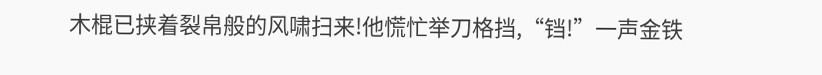木棍已挟着裂帛般的风啸扫来!他慌忙举刀格挡,“铛!”一声金铁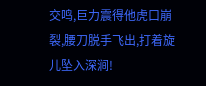交鸣,巨力震得他虎口崩裂,腰刀脱手飞出,打着旋儿坠入深涧!